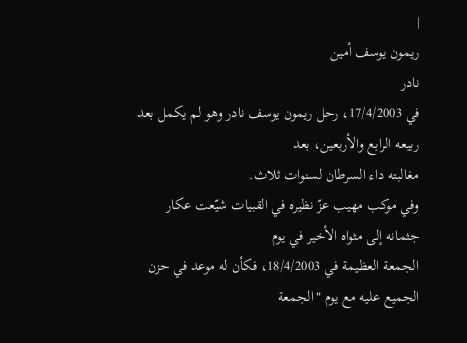|
ريمون يوسف أمين
نادر
في 17/4/2003، رحل ريمون يوسف نادر وهو لم يكمل بعد ربيعه الرابع والأربعين، بعد
مغالبته داء السرطان لسنوات ثلاث.
وفي موكب مهيب عزّ نظيره في القبيات شيّعت عكار جثمانه إلى مثواه الأخير في يوم
الجمعة العظيمة في 18/4/2003، فكأن له موعد في حزن الجميع عليه مع يوم "الجمعة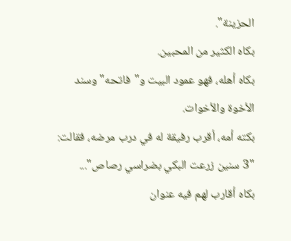الحزينة".
بكاه الكثير من المحبين.
بكاه أهله، فهو عمود البيت و"فاتحه" وسند الأخوة والأخوات.
بكته أمه، أقرب رفيقة له في درب مرضه، فقالت: "3 سنين زرعت البكي بضراسي رصاص"...
بكاه أقارب لهم فيه عنوان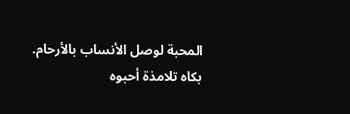المحبة لوصل الأنساب بالأرحام.
بكاه تلامذة أحبوه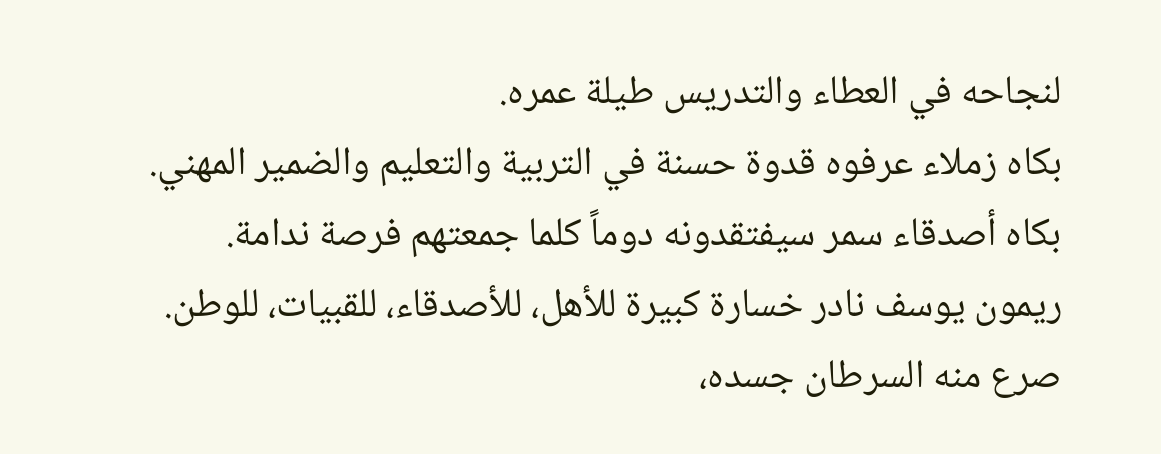لنجاحه في العطاء والتدريس طيلة عمره.
بكاه زملاء عرفوه قدوة حسنة في التربية والتعليم والضمير المهني.
بكاه أصدقاء سمر سيفتقدونه دوماً كلما جمعتهم فرصة ندامة.
ريمون يوسف نادر خسارة كبيرة للأهل، للأصدقاء، للقبيات، للوطن.
صرع منه السرطان جسده،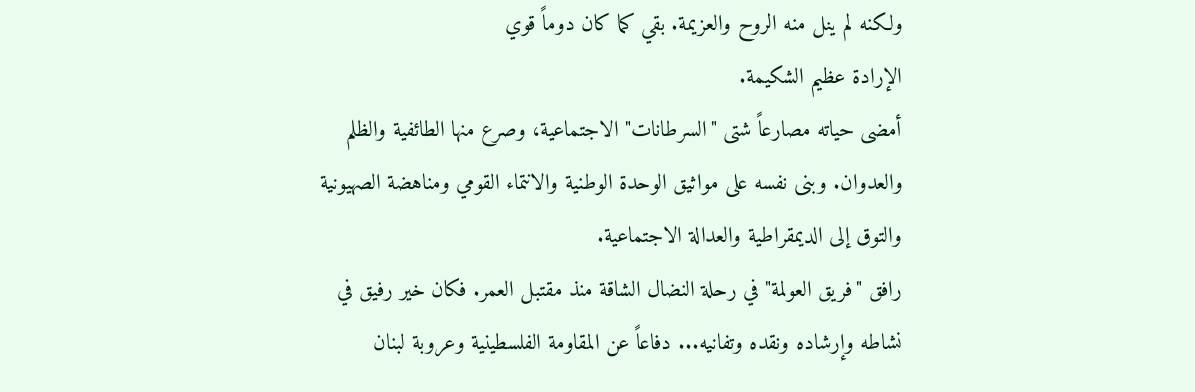ولكنه لم ينل منه الروح والعزيمة. بقي كما كان دوماً قوي
الإرادة عظيم الشكيمة.
أمضى حياته مصارعاً شتى "السرطانات" الاجتماعية، وصرع منها الطائفية والظلم
والعدوان. وبنى نفسه على مواثيق الوحدة الوطنية والانتماء القومي ومناهضة الصهيونية
والتوق إلى الديمقراطية والعدالة الاجتماعية.
رافق "فريق العولمة" في رحلة النضال الشاقة منذ مقتبل العمر. فكان خير رفيق في
نشاطه وإرشاده ونقده وتفانيه... دفاعاً عن المقاومة الفلسطينية وعروبة لبنان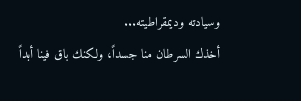وسيادته وديمقراطيته...
أخذك السرطان منا جسداً، ولكنك باق فينا أبداً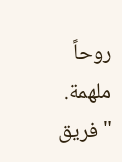روحاً ملهمة.
" فريق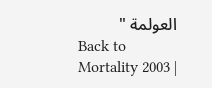العولمة "
Back to
Mortality 2003 |